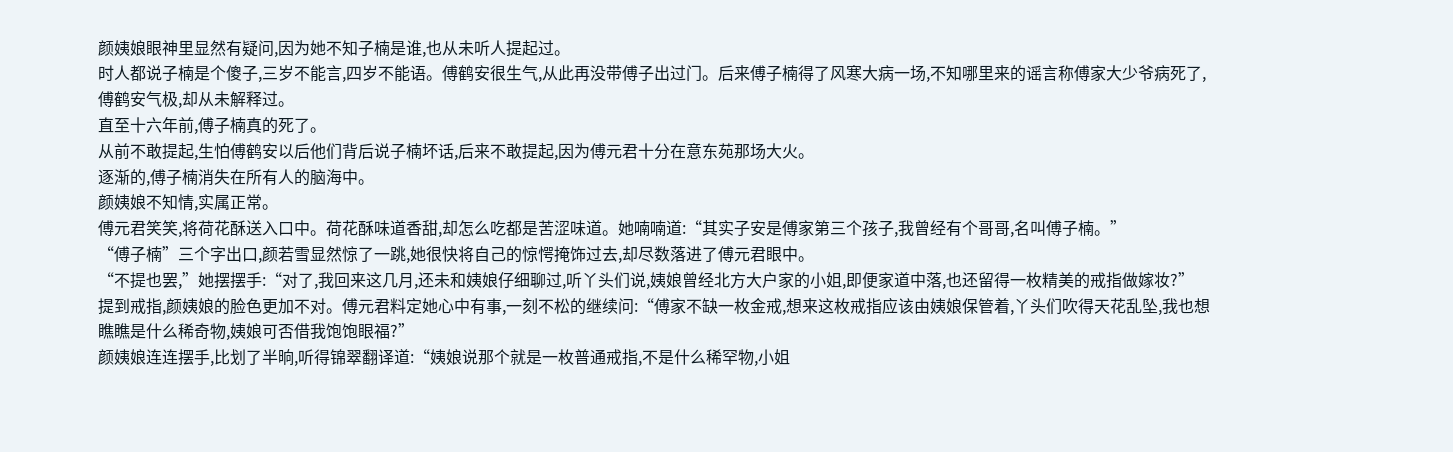颜姨娘眼神里显然有疑问,因为她不知子楠是谁,也从未听人提起过。
时人都说子楠是个傻子,三岁不能言,四岁不能语。傅鹤安很生气,从此再没带傅子出过门。后来傅子楠得了风寒大病一场,不知哪里来的谣言称傅家大少爷病死了,傅鹤安气极,却从未解释过。
直至十六年前,傅子楠真的死了。
从前不敢提起,生怕傅鹤安以后他们背后说子楠坏话,后来不敢提起,因为傅元君十分在意东苑那场大火。
逐渐的,傅子楠消失在所有人的脑海中。
颜姨娘不知情,实属正常。
傅元君笑笑,将荷花酥送入口中。荷花酥味道香甜,却怎么吃都是苦涩味道。她喃喃道:“其实子安是傅家第三个孩子,我曾经有个哥哥,名叫傅子楠。”
“傅子楠”三个字出口,颜若雪显然惊了一跳,她很快将自己的惊愕掩饰过去,却尽数落进了傅元君眼中。
“不提也罢,”她摆摆手:“对了,我回来这几月,还未和姨娘仔细聊过,听丫头们说,姨娘曾经北方大户家的小姐,即便家道中落,也还留得一枚精美的戒指做嫁妆?”
提到戒指,颜姨娘的脸色更加不对。傅元君料定她心中有事,一刻不松的继续问:“傅家不缺一枚金戒,想来这枚戒指应该由姨娘保管着,丫头们吹得天花乱坠,我也想瞧瞧是什么稀奇物,姨娘可否借我饱饱眼福?”
颜姨娘连连摆手,比划了半晌,听得锦翠翻译道:“姨娘说那个就是一枚普通戒指,不是什么稀罕物,小姐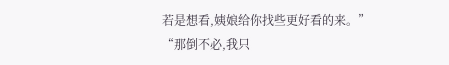若是想看,姨娘给你找些更好看的来。”
“那倒不必,我只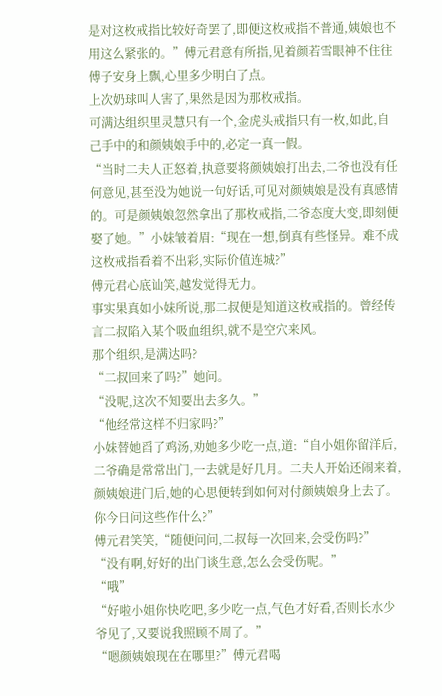是对这枚戒指比较好奇罢了,即便这枚戒指不普通,姨娘也不用这么紧张的。”傅元君意有所指,见着颜若雪眼神不住往傅子安身上飘,心里多少明白了点。
上次奶球叫人害了,果然是因为那枚戒指。
可满达组织里灵慧只有一个,金虎头戒指只有一枚,如此,自己手中的和颜姨娘手中的,必定一真一假。
“当时二夫人正怒着,执意要将颜姨娘打出去,二爷也没有任何意见,甚至没为她说一句好话,可见对颜姨娘是没有真感情的。可是颜姨娘忽然拿出了那枚戒指,二爷态度大变,即刻便娶了她。”小妹皱着眉:“现在一想,倒真有些怪异。难不成这枚戒指看着不出彩,实际价值连城?”
傅元君心底讪笑,越发觉得无力。
事实果真如小妹所说,那二叔便是知道这枚戒指的。曾经传言二叔陷入某个吸血组织,就不是空穴来风。
那个组织,是满达吗?
“二叔回来了吗?”她问。
“没呢,这次不知要出去多久。”
“他经常这样不归家吗?”
小妹替她舀了鸡汤,劝她多少吃一点,道:“自小姐你留洋后,二爷确是常常出门,一去就是好几月。二夫人开始还闹来着,颜姨娘进门后,她的心思便转到如何对付颜姨娘身上去了。你今日问这些作什么?”
傅元君笑笑,“随便问问,二叔每一次回来,会受伤吗?”
“没有啊,好好的出门谈生意,怎么会受伤呢。”
“哦”
“好啦小姐你快吃吧,多少吃一点,气色才好看,否则长水少爷见了,又要说我照顾不周了。”
“嗯颜姨娘现在在哪里?”傅元君喝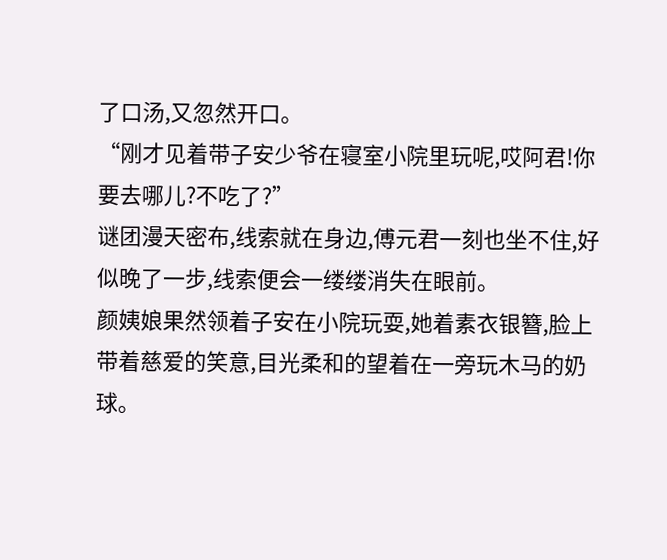了口汤,又忽然开口。
“刚才见着带子安少爷在寝室小院里玩呢,哎阿君!你要去哪儿?不吃了?”
谜团漫天密布,线索就在身边,傅元君一刻也坐不住,好似晚了一步,线索便会一缕缕消失在眼前。
颜姨娘果然领着子安在小院玩耍,她着素衣银簪,脸上带着慈爱的笑意,目光柔和的望着在一旁玩木马的奶球。